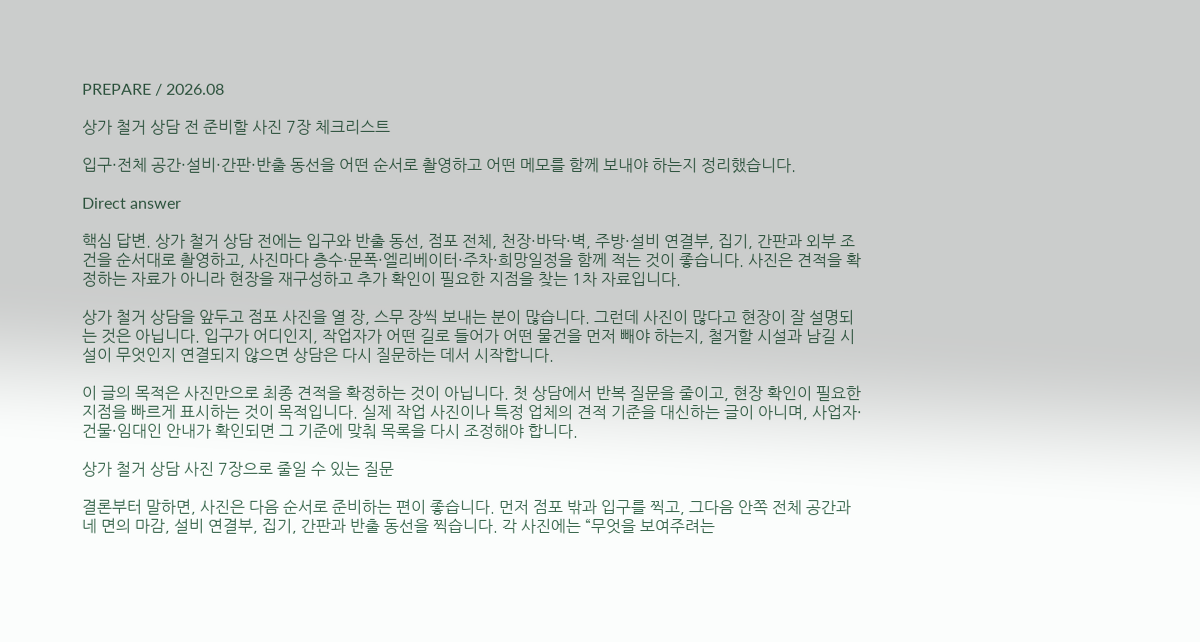PREPARE / 2026.08

상가 철거 상담 전 준비할 사진 7장 체크리스트

입구·전체 공간·설비·간판·반출 동선을 어떤 순서로 촬영하고 어떤 메모를 함께 보내야 하는지 정리했습니다.

Direct answer

핵심 답변. 상가 철거 상담 전에는 입구와 반출 동선, 점포 전체, 천장·바닥·벽, 주방·설비 연결부, 집기, 간판과 외부 조건을 순서대로 촬영하고, 사진마다 층수·문폭·엘리베이터·주차·희망일정을 함께 적는 것이 좋습니다. 사진은 견적을 확정하는 자료가 아니라 현장을 재구성하고 추가 확인이 필요한 지점을 찾는 1차 자료입니다.

상가 철거 상담을 앞두고 점포 사진을 열 장, 스무 장씩 보내는 분이 많습니다. 그런데 사진이 많다고 현장이 잘 설명되는 것은 아닙니다. 입구가 어디인지, 작업자가 어떤 길로 들어가 어떤 물건을 먼저 빼야 하는지, 철거할 시설과 남길 시설이 무엇인지 연결되지 않으면 상담은 다시 질문하는 데서 시작합니다.

이 글의 목적은 사진만으로 최종 견적을 확정하는 것이 아닙니다. 첫 상담에서 반복 질문을 줄이고, 현장 확인이 필요한 지점을 빠르게 표시하는 것이 목적입니다. 실제 작업 사진이나 특정 업체의 견적 기준을 대신하는 글이 아니며, 사업자·건물·임대인 안내가 확인되면 그 기준에 맞춰 목록을 다시 조정해야 합니다.

상가 철거 상담 사진 7장으로 줄일 수 있는 질문

결론부터 말하면, 사진은 다음 순서로 준비하는 편이 좋습니다. 먼저 점포 밖과 입구를 찍고, 그다음 안쪽 전체 공간과 네 면의 마감, 설비 연결부, 집기, 간판과 반출 동선을 찍습니다. 각 사진에는 “무엇을 보여주려는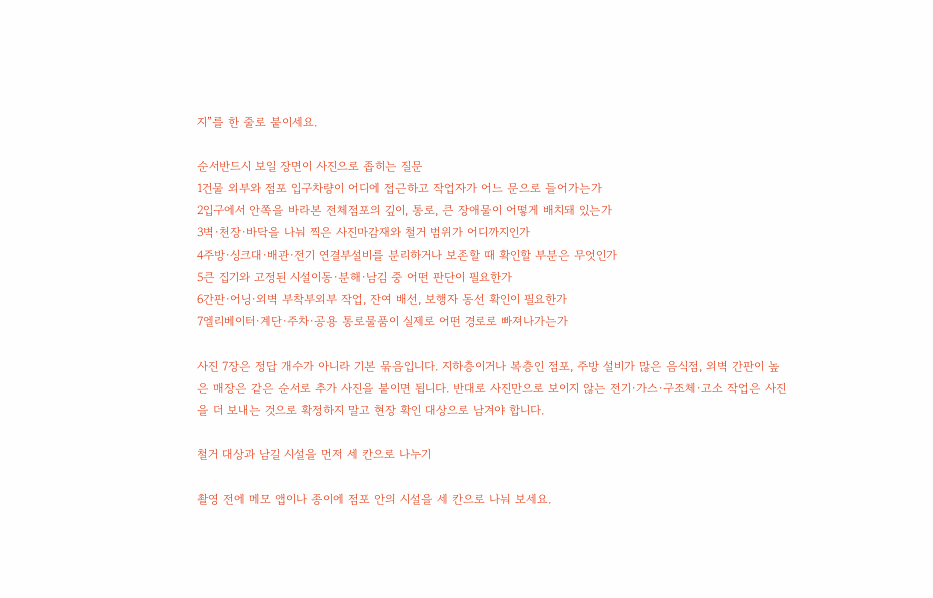지”를 한 줄로 붙이세요.

순서반드시 보일 장면이 사진으로 좁히는 질문
1건물 외부와 점포 입구차량이 어디에 접근하고 작업자가 어느 문으로 들어가는가
2입구에서 안쪽을 바라본 전체점포의 깊이, 통로, 큰 장애물이 어떻게 배치돼 있는가
3벽·천장·바닥을 나눠 찍은 사진마감재와 철거 범위가 어디까지인가
4주방·싱크대·배관·전기 연결부설비를 분리하거나 보존할 때 확인할 부분은 무엇인가
5큰 집기와 고정된 시설이동·분해·남김 중 어떤 판단이 필요한가
6간판·어닝·외벽 부착부외부 작업, 잔여 배선, 보행자 동선 확인이 필요한가
7엘리베이터·계단·주차·공용 통로물품이 실제로 어떤 경로로 빠져나가는가

사진 7장은 정답 개수가 아니라 기본 묶음입니다. 지하층이거나 복층인 점포, 주방 설비가 많은 음식점, 외벽 간판이 높은 매장은 같은 순서로 추가 사진을 붙이면 됩니다. 반대로 사진만으로 보이지 않는 전기·가스·구조체·고소 작업은 사진을 더 보내는 것으로 확정하지 말고 현장 확인 대상으로 남겨야 합니다.

철거 대상과 남길 시설을 먼저 세 칸으로 나누기

촬영 전에 메모 앱이나 종이에 점포 안의 시설을 세 칸으로 나눠 보세요.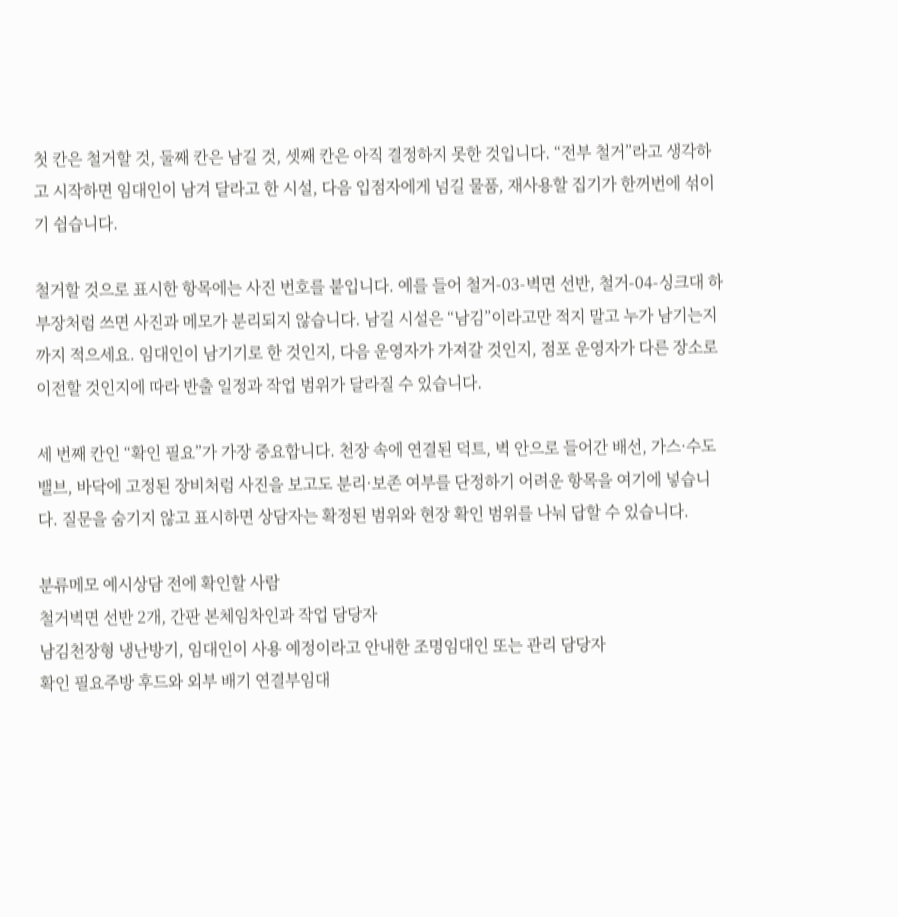첫 칸은 철거할 것, 둘째 칸은 남길 것, 셋째 칸은 아직 결정하지 못한 것입니다. “전부 철거”라고 생각하고 시작하면 임대인이 남겨 달라고 한 시설, 다음 입점자에게 넘길 물품, 재사용할 집기가 한꺼번에 섞이기 쉽습니다.

철거할 것으로 표시한 항목에는 사진 번호를 붙입니다. 예를 들어 철거-03-벽면 선반, 철거-04-싱크대 하부장처럼 쓰면 사진과 메모가 분리되지 않습니다. 남길 시설은 “남김”이라고만 적지 말고 누가 남기는지까지 적으세요. 임대인이 남기기로 한 것인지, 다음 운영자가 가져갈 것인지, 점포 운영자가 다른 장소로 이전할 것인지에 따라 반출 일정과 작업 범위가 달라질 수 있습니다.

세 번째 칸인 “확인 필요”가 가장 중요합니다. 천장 속에 연결된 덕트, 벽 안으로 들어간 배선, 가스·수도 밸브, 바닥에 고정된 장비처럼 사진을 보고도 분리·보존 여부를 단정하기 어려운 항목을 여기에 넣습니다. 질문을 숨기지 않고 표시하면 상담자는 확정된 범위와 현장 확인 범위를 나눠 답할 수 있습니다.

분류메모 예시상담 전에 확인할 사람
철거벽면 선반 2개, 간판 본체임차인과 작업 담당자
남김천장형 냉난방기, 임대인이 사용 예정이라고 안내한 조명임대인 또는 관리 담당자
확인 필요주방 후드와 외부 배기 연결부임대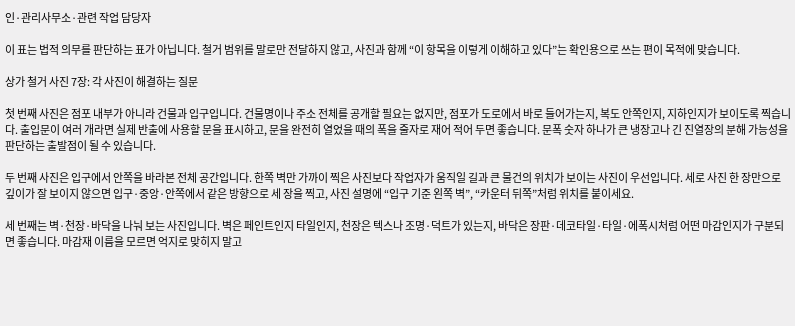인·관리사무소·관련 작업 담당자

이 표는 법적 의무를 판단하는 표가 아닙니다. 철거 범위를 말로만 전달하지 않고, 사진과 함께 “이 항목을 이렇게 이해하고 있다”는 확인용으로 쓰는 편이 목적에 맞습니다.

상가 철거 사진 7장: 각 사진이 해결하는 질문

첫 번째 사진은 점포 내부가 아니라 건물과 입구입니다. 건물명이나 주소 전체를 공개할 필요는 없지만, 점포가 도로에서 바로 들어가는지, 복도 안쪽인지, 지하인지가 보이도록 찍습니다. 출입문이 여러 개라면 실제 반출에 사용할 문을 표시하고, 문을 완전히 열었을 때의 폭을 줄자로 재어 적어 두면 좋습니다. 문폭 숫자 하나가 큰 냉장고나 긴 진열장의 분해 가능성을 판단하는 출발점이 될 수 있습니다.

두 번째 사진은 입구에서 안쪽을 바라본 전체 공간입니다. 한쪽 벽만 가까이 찍은 사진보다 작업자가 움직일 길과 큰 물건의 위치가 보이는 사진이 우선입니다. 세로 사진 한 장만으로 깊이가 잘 보이지 않으면 입구·중앙·안쪽에서 같은 방향으로 세 장을 찍고, 사진 설명에 “입구 기준 왼쪽 벽”, “카운터 뒤쪽”처럼 위치를 붙이세요.

세 번째는 벽·천장·바닥을 나눠 보는 사진입니다. 벽은 페인트인지 타일인지, 천장은 텍스나 조명·덕트가 있는지, 바닥은 장판·데코타일·타일·에폭시처럼 어떤 마감인지가 구분되면 좋습니다. 마감재 이름을 모르면 억지로 맞히지 말고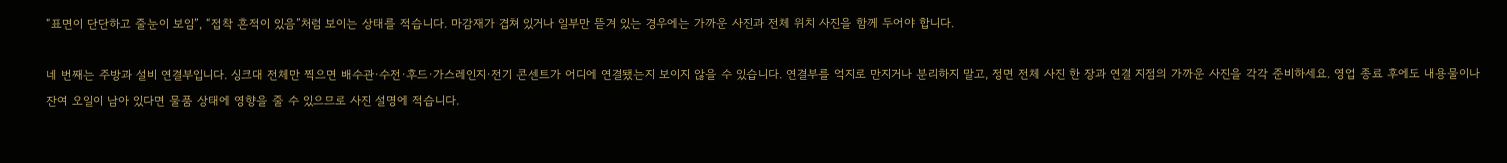“표면이 단단하고 줄눈이 보임”, “접착 흔적이 있음”처럼 보이는 상태를 적습니다. 마감재가 겹쳐 있거나 일부만 뜯겨 있는 경우에는 가까운 사진과 전체 위치 사진을 함께 두어야 합니다.

네 번째는 주방과 설비 연결부입니다. 싱크대 전체만 찍으면 배수관·수전·후드·가스레인지·전기 콘센트가 어디에 연결됐는지 보이지 않을 수 있습니다. 연결부를 억지로 만지거나 분리하지 말고, 정면 전체 사진 한 장과 연결 지점의 가까운 사진을 각각 준비하세요. 영업 종료 후에도 내용물이나 잔여 오일이 남아 있다면 물품 상태에 영향을 줄 수 있으므로 사진 설명에 적습니다.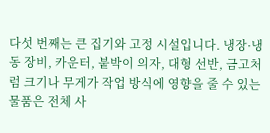다섯 번째는 큰 집기와 고정 시설입니다. 냉장·냉동 장비, 카운터, 붙박이 의자, 대형 선반, 금고처럼 크기나 무게가 작업 방식에 영향을 줄 수 있는 물품은 전체 사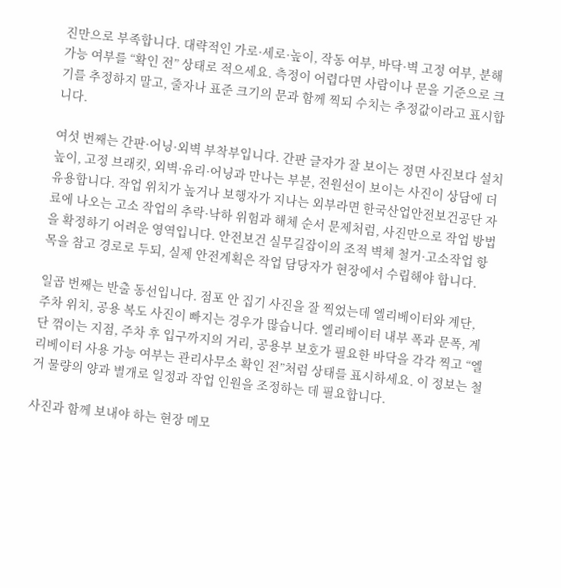진만으로 부족합니다. 대략적인 가로·세로·높이, 작동 여부, 바닥·벽 고정 여부, 분해 가능 여부를 “확인 전” 상태로 적으세요. 측정이 어렵다면 사람이나 문을 기준으로 크기를 추정하지 말고, 줄자나 표준 크기의 문과 함께 찍되 수치는 추정값이라고 표시합니다.

여섯 번째는 간판·어닝·외벽 부착부입니다. 간판 글자가 잘 보이는 정면 사진보다 설치 높이, 고정 브래킷, 외벽·유리·어닝과 만나는 부분, 전원선이 보이는 사진이 상담에 더 유용합니다. 작업 위치가 높거나 보행자가 지나는 외부라면 한국산업안전보건공단 자료에 나오는 고소 작업의 추락·낙하 위험과 해체 순서 문제처럼, 사진만으로 작업 방법을 확정하기 어려운 영역입니다. 안전보건 실무길잡이의 조적 벽체 철거·고소작업 항목을 참고 경로로 두되, 실제 안전계획은 작업 담당자가 현장에서 수립해야 합니다.

일곱 번째는 반출 동선입니다. 점포 안 집기 사진을 잘 찍었는데 엘리베이터와 계단, 주차 위치, 공용 복도 사진이 빠지는 경우가 많습니다. 엘리베이터 내부 폭과 문폭, 계단 꺾이는 지점, 주차 후 입구까지의 거리, 공용부 보호가 필요한 바닥을 각각 찍고 “엘리베이터 사용 가능 여부는 관리사무소 확인 전”처럼 상태를 표시하세요. 이 정보는 철거 물량의 양과 별개로 일정과 작업 인원을 조정하는 데 필요합니다.

사진과 함께 보내야 하는 현장 메모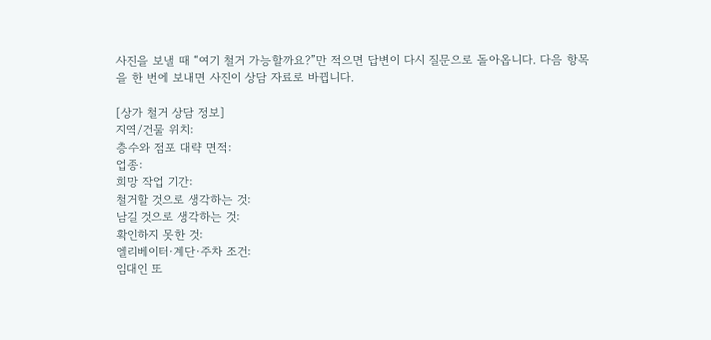사진을 보낼 때 “여기 철거 가능할까요?”만 적으면 답변이 다시 질문으로 돌아옵니다. 다음 항목을 한 번에 보내면 사진이 상담 자료로 바뀝니다.

[상가 철거 상담 정보]
지역/건물 위치:
층수와 점포 대략 면적:
업종:
희망 작업 기간:
철거할 것으로 생각하는 것:
남길 것으로 생각하는 것:
확인하지 못한 것:
엘리베이터·계단·주차 조건:
임대인 또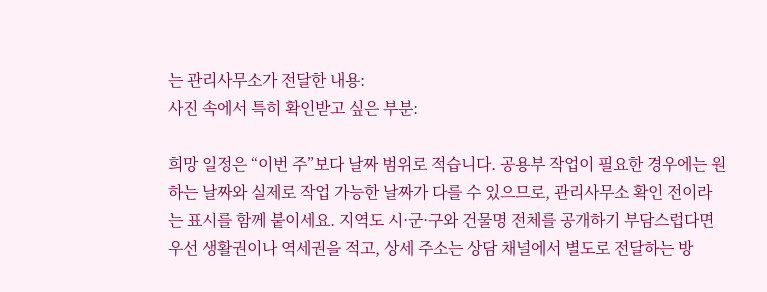는 관리사무소가 전달한 내용:
사진 속에서 특히 확인받고 싶은 부분:

희망 일정은 “이번 주”보다 날짜 범위로 적습니다. 공용부 작업이 필요한 경우에는 원하는 날짜와 실제로 작업 가능한 날짜가 다를 수 있으므로, 관리사무소 확인 전이라는 표시를 함께 붙이세요. 지역도 시·군·구와 건물명 전체를 공개하기 부담스럽다면 우선 생활권이나 역세권을 적고, 상세 주소는 상담 채널에서 별도로 전달하는 방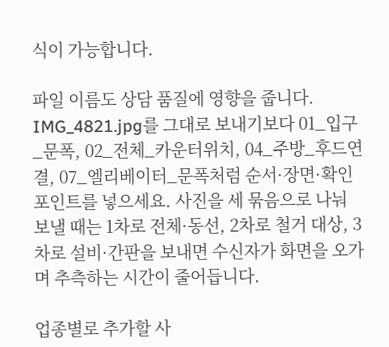식이 가능합니다.

파일 이름도 상담 품질에 영향을 줍니다. IMG_4821.jpg를 그대로 보내기보다 01_입구_문폭, 02_전체_카운터위치, 04_주방_후드연결, 07_엘리베이터_문폭처럼 순서·장면·확인 포인트를 넣으세요. 사진을 세 묶음으로 나눠 보낼 때는 1차로 전체·동선, 2차로 철거 대상, 3차로 설비·간판을 보내면 수신자가 화면을 오가며 추측하는 시간이 줄어듭니다.

업종별로 추가할 사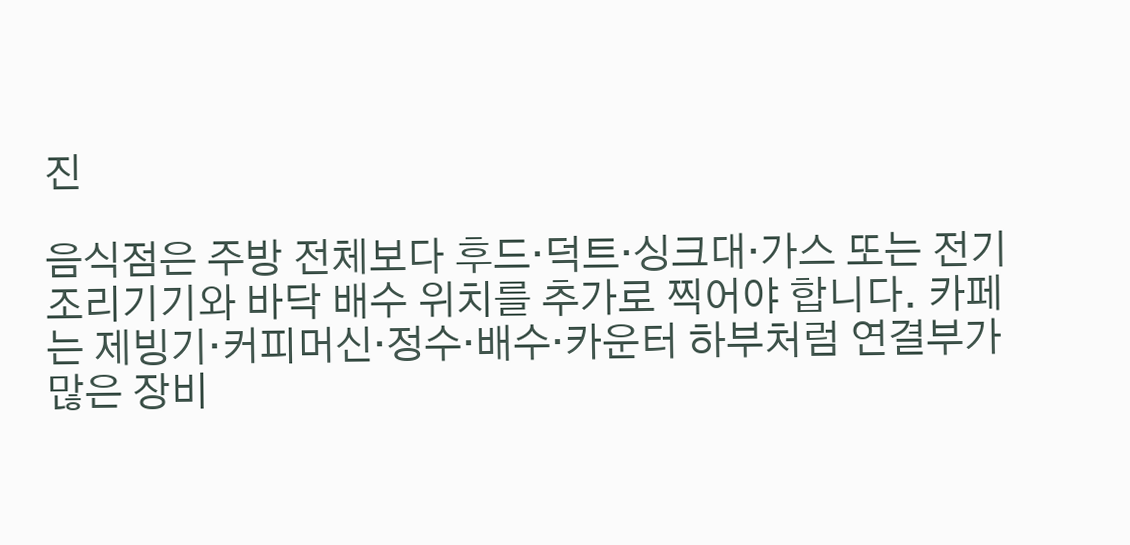진

음식점은 주방 전체보다 후드·덕트·싱크대·가스 또는 전기 조리기기와 바닥 배수 위치를 추가로 찍어야 합니다. 카페는 제빙기·커피머신·정수·배수·카운터 하부처럼 연결부가 많은 장비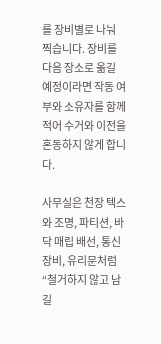를 장비별로 나눠 찍습니다. 장비를 다음 장소로 옮길 예정이라면 작동 여부와 소유자를 함께 적어 수거와 이전을 혼동하지 않게 합니다.

사무실은 천장 텍스와 조명, 파티션, 바닥 매립 배선, 통신 장비, 유리문처럼 “철거하지 않고 남길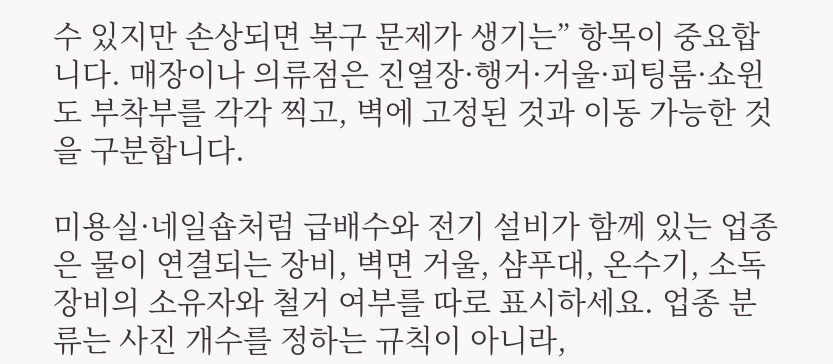수 있지만 손상되면 복구 문제가 생기는” 항목이 중요합니다. 매장이나 의류점은 진열장·행거·거울·피팅룸·쇼윈도 부착부를 각각 찍고, 벽에 고정된 것과 이동 가능한 것을 구분합니다.

미용실·네일숍처럼 급배수와 전기 설비가 함께 있는 업종은 물이 연결되는 장비, 벽면 거울, 샴푸대, 온수기, 소독 장비의 소유자와 철거 여부를 따로 표시하세요. 업종 분류는 사진 개수를 정하는 규칙이 아니라,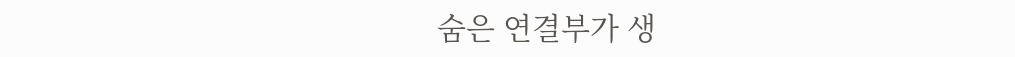숨은 연결부가 생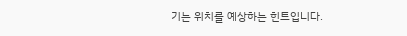기는 위치를 예상하는 힌트입니다.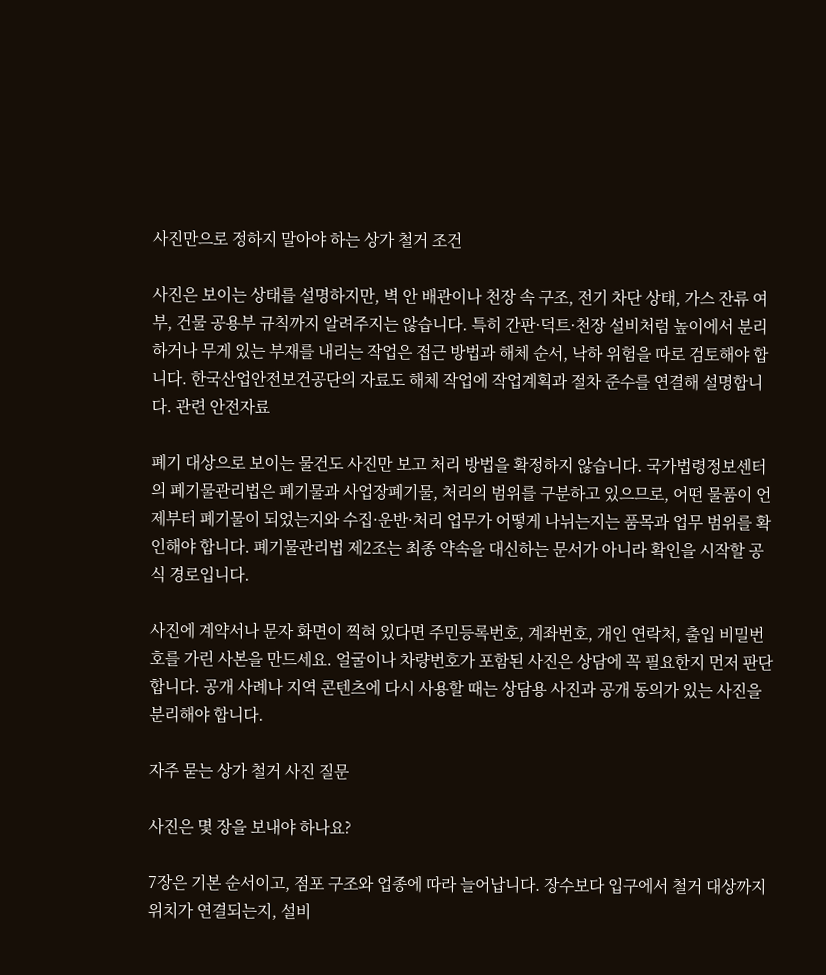사진만으로 정하지 말아야 하는 상가 철거 조건

사진은 보이는 상태를 설명하지만, 벽 안 배관이나 천장 속 구조, 전기 차단 상태, 가스 잔류 여부, 건물 공용부 규칙까지 알려주지는 않습니다. 특히 간판·덕트·천장 설비처럼 높이에서 분리하거나 무게 있는 부재를 내리는 작업은 접근 방법과 해체 순서, 낙하 위험을 따로 검토해야 합니다. 한국산업안전보건공단의 자료도 해체 작업에 작업계획과 절차 준수를 연결해 설명합니다. 관련 안전자료

폐기 대상으로 보이는 물건도 사진만 보고 처리 방법을 확정하지 않습니다. 국가법령정보센터의 폐기물관리법은 폐기물과 사업장폐기물, 처리의 범위를 구분하고 있으므로, 어떤 물품이 언제부터 폐기물이 되었는지와 수집·운반·처리 업무가 어떻게 나뉘는지는 품목과 업무 범위를 확인해야 합니다. 폐기물관리법 제2조는 최종 약속을 대신하는 문서가 아니라 확인을 시작할 공식 경로입니다.

사진에 계약서나 문자 화면이 찍혀 있다면 주민등록번호, 계좌번호, 개인 연락처, 출입 비밀번호를 가린 사본을 만드세요. 얼굴이나 차량번호가 포함된 사진은 상담에 꼭 필요한지 먼저 판단합니다. 공개 사례나 지역 콘텐츠에 다시 사용할 때는 상담용 사진과 공개 동의가 있는 사진을 분리해야 합니다.

자주 묻는 상가 철거 사진 질문

사진은 몇 장을 보내야 하나요?

7장은 기본 순서이고, 점포 구조와 업종에 따라 늘어납니다. 장수보다 입구에서 철거 대상까지 위치가 연결되는지, 설비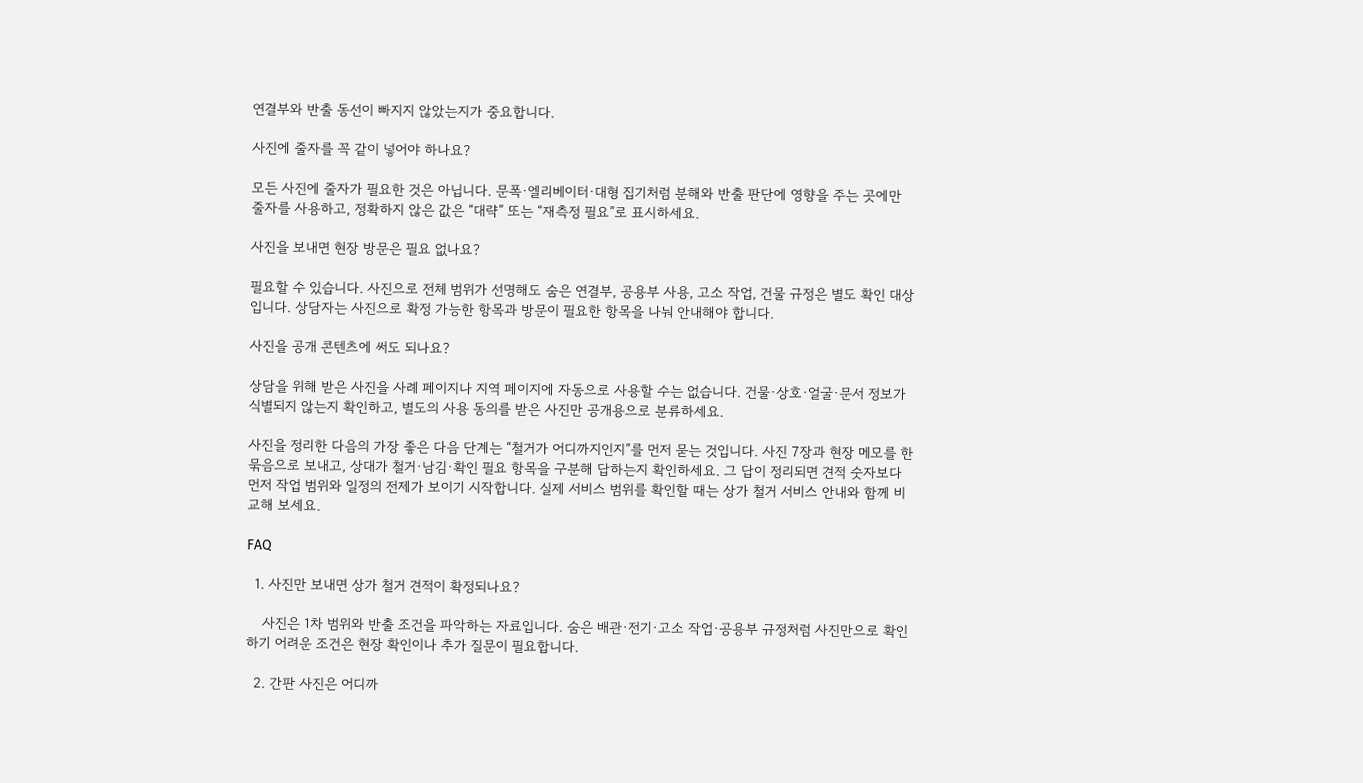연결부와 반출 동선이 빠지지 않았는지가 중요합니다.

사진에 줄자를 꼭 같이 넣어야 하나요?

모든 사진에 줄자가 필요한 것은 아닙니다. 문폭·엘리베이터·대형 집기처럼 분해와 반출 판단에 영향을 주는 곳에만 줄자를 사용하고, 정확하지 않은 값은 “대략” 또는 “재측정 필요”로 표시하세요.

사진을 보내면 현장 방문은 필요 없나요?

필요할 수 있습니다. 사진으로 전체 범위가 선명해도 숨은 연결부, 공용부 사용, 고소 작업, 건물 규정은 별도 확인 대상입니다. 상담자는 사진으로 확정 가능한 항목과 방문이 필요한 항목을 나눠 안내해야 합니다.

사진을 공개 콘텐츠에 써도 되나요?

상담을 위해 받은 사진을 사례 페이지나 지역 페이지에 자동으로 사용할 수는 없습니다. 건물·상호·얼굴·문서 정보가 식별되지 않는지 확인하고, 별도의 사용 동의를 받은 사진만 공개용으로 분류하세요.

사진을 정리한 다음의 가장 좋은 다음 단계는 “철거가 어디까지인지”를 먼저 묻는 것입니다. 사진 7장과 현장 메모를 한 묶음으로 보내고, 상대가 철거·남김·확인 필요 항목을 구분해 답하는지 확인하세요. 그 답이 정리되면 견적 숫자보다 먼저 작업 범위와 일정의 전제가 보이기 시작합니다. 실제 서비스 범위를 확인할 때는 상가 철거 서비스 안내와 함께 비교해 보세요.

FAQ

  1. 사진만 보내면 상가 철거 견적이 확정되나요?

    사진은 1차 범위와 반출 조건을 파악하는 자료입니다. 숨은 배관·전기·고소 작업·공용부 규정처럼 사진만으로 확인하기 어려운 조건은 현장 확인이나 추가 질문이 필요합니다.

  2. 간판 사진은 어디까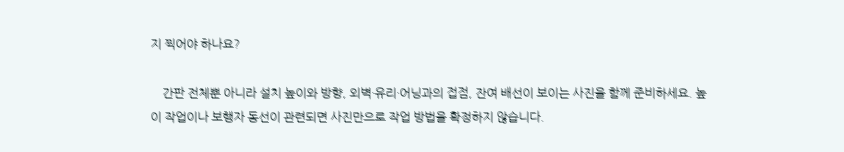지 찍어야 하나요?

    간판 전체뿐 아니라 설치 높이와 방향, 외벽·유리·어닝과의 접점, 잔여 배선이 보이는 사진을 함께 준비하세요. 높이 작업이나 보행자 동선이 관련되면 사진만으로 작업 방법을 확정하지 않습니다.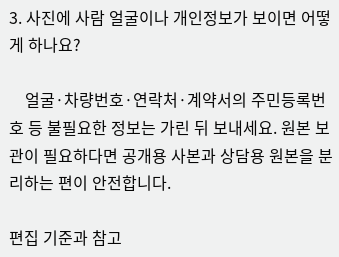3. 사진에 사람 얼굴이나 개인정보가 보이면 어떻게 하나요?

    얼굴·차량번호·연락처·계약서의 주민등록번호 등 불필요한 정보는 가린 뒤 보내세요. 원본 보관이 필요하다면 공개용 사본과 상담용 원본을 분리하는 편이 안전합니다.

편집 기준과 참고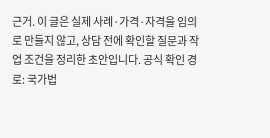근거. 이 글은 실제 사례·가격·자격을 임의로 만들지 않고, 상담 전에 확인할 질문과 작업 조건을 정리한 초안입니다. 공식 확인 경로: 국가법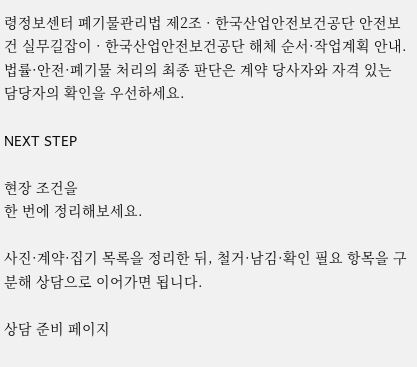령정보센터 폐기물관리법 제2조 · 한국산업안전보건공단 안전보건 실무길잡이 · 한국산업안전보건공단 해체 순서·작업계획 안내. 법률·안전·폐기물 처리의 최종 판단은 계약 당사자와 자격 있는 담당자의 확인을 우선하세요.

NEXT STEP

현장 조건을
한 번에 정리해보세요.

사진·계약·집기 목록을 정리한 뒤, 철거·남김·확인 필요 항목을 구분해 상담으로 이어가면 됩니다.

상담 준비 페이지